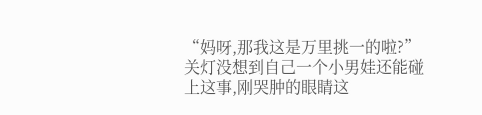“妈呀,那我这是万里挑一的啦?”
关灯没想到自己一个小男娃还能碰上这事,刚哭肿的眼睛这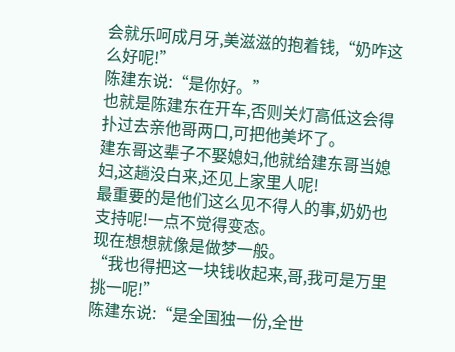会就乐呵成月牙,美滋滋的抱着钱,“奶咋这么好呢!”
陈建东说:“是你好。”
也就是陈建东在开车,否则关灯高低这会得扑过去亲他哥两口,可把他美坏了。
建东哥这辈子不娶媳妇,他就给建东哥当媳妇,这趟没白来,还见上家里人呢!
最重要的是他们这么见不得人的事,奶奶也支持呢!一点不觉得变态。
现在想想就像是做梦一般。
“我也得把这一块钱收起来,哥,我可是万里挑一呢!”
陈建东说:“是全国独一份,全世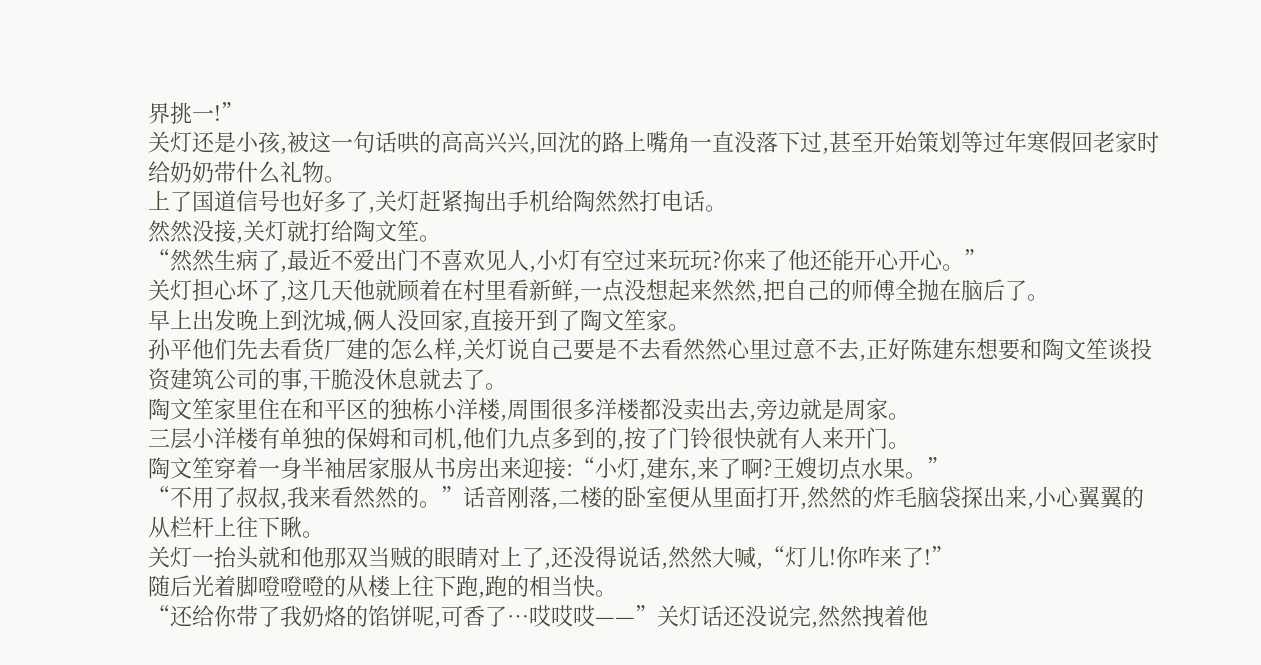界挑一!”
关灯还是小孩,被这一句话哄的高高兴兴,回沈的路上嘴角一直没落下过,甚至开始策划等过年寒假回老家时给奶奶带什么礼物。
上了国道信号也好多了,关灯赶紧掏出手机给陶然然打电话。
然然没接,关灯就打给陶文笙。
“然然生病了,最近不爱出门不喜欢见人,小灯有空过来玩玩?你来了他还能开心开心。”
关灯担心坏了,这几天他就顾着在村里看新鲜,一点没想起来然然,把自己的师傅全抛在脑后了。
早上出发晚上到沈城,俩人没回家,直接开到了陶文笙家。
孙平他们先去看货厂建的怎么样,关灯说自己要是不去看然然心里过意不去,正好陈建东想要和陶文笙谈投资建筑公司的事,干脆没休息就去了。
陶文笙家里住在和平区的独栋小洋楼,周围很多洋楼都没卖出去,旁边就是周家。
三层小洋楼有单独的保姆和司机,他们九点多到的,按了门铃很快就有人来开门。
陶文笙穿着一身半袖居家服从书房出来迎接:“小灯,建东,来了啊?王嫂切点水果。”
“不用了叔叔,我来看然然的。”话音刚落,二楼的卧室便从里面打开,然然的炸毛脑袋探出来,小心翼翼的从栏杆上往下瞅。
关灯一抬头就和他那双当贼的眼睛对上了,还没得说话,然然大喊,“灯儿!你咋来了!”
随后光着脚噔噔噔的从楼上往下跑,跑的相当快。
“还给你带了我奶烙的馅饼呢,可香了…哎哎哎——”关灯话还没说完,然然拽着他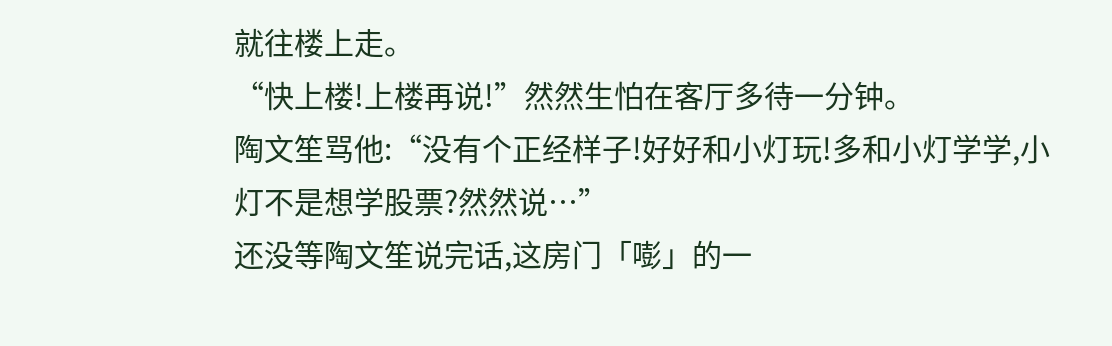就往楼上走。
“快上楼!上楼再说!”然然生怕在客厅多待一分钟。
陶文笙骂他:“没有个正经样子!好好和小灯玩!多和小灯学学,小灯不是想学股票?然然说…”
还没等陶文笙说完话,这房门「嘭」的一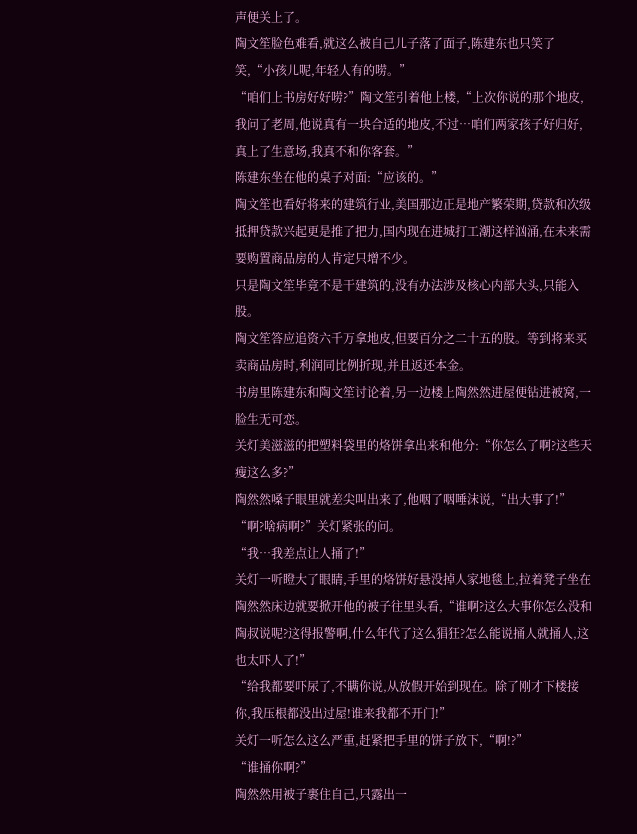声便关上了。
陶文笙脸色难看,就这么被自己儿子落了面子,陈建东也只笑了笑,“小孩儿呢,年轻人有的唠。”
“咱们上书房好好唠?”陶文笙引着他上楼,“上次你说的那个地皮,我问了老周,他说真有一块合适的地皮,不过…咱们两家孩子好归好,真上了生意场,我真不和你客套。”
陈建东坐在他的桌子对面:“应该的。”
陶文笙也看好将来的建筑行业,美国那边正是地产繁荣期,贷款和次级抵押贷款兴起更是推了把力,国内现在进城打工潮这样汹涌,在未来需要购置商品房的人肯定只增不少。
只是陶文笙毕竟不是干建筑的,没有办法涉及核心内部大头,只能入股。
陶文笙答应追资六千万拿地皮,但要百分之二十五的股。等到将来买卖商品房时,利润同比例折现,并且返还本金。
书房里陈建东和陶文笙讨论着,另一边楼上陶然然进屋便钻进被窝,一脸生无可恋。
关灯美滋滋的把塑料袋里的烙饼拿出来和他分:“你怎么了啊?这些天瘦这么多?”
陶然然嗓子眼里就差尖叫出来了,他咽了咽唾沫说,“出大事了!”
“啊?啥病啊?”关灯紧张的问。
“我…我差点让人捅了!”
关灯一听瞪大了眼睛,手里的烙饼好悬没掉人家地毯上,拉着凳子坐在陶然然床边就要掀开他的被子往里头看,“谁啊?这么大事你怎么没和陶叔说呢?这得报警啊,什么年代了这么猖狂?怎么能说捅人就捅人,这也太吓人了!”
“给我都要吓尿了,不瞒你说,从放假开始到现在。除了刚才下楼接你,我压根都没出过屋!谁来我都不开门!”
关灯一听怎么这么严重,赶紧把手里的饼子放下,“啊!?”
“谁捅你啊?”
陶然然用被子裹住自己,只露出一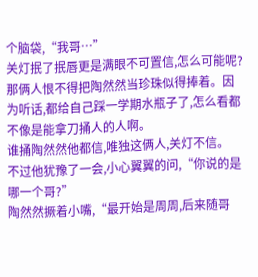个脑袋,“我哥…”
关灯抿了抿唇更是满眼不可置信,怎么可能呢?那俩人恨不得把陶然然当珍珠似得捧着。因为听话,都给自己踩一学期水瓶子了,怎么看都不像是能拿刀捅人的人啊。
谁捅陶然然他都信,唯独这俩人,关灯不信。
不过他犹豫了一会,小心翼翼的问,“你说的是哪一个哥?”
陶然然撅着小嘴,“最开始是周周,后来随哥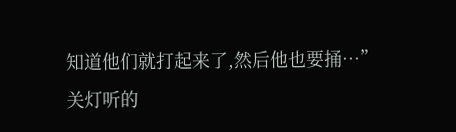知道他们就打起来了,然后他也要捅…”
关灯听的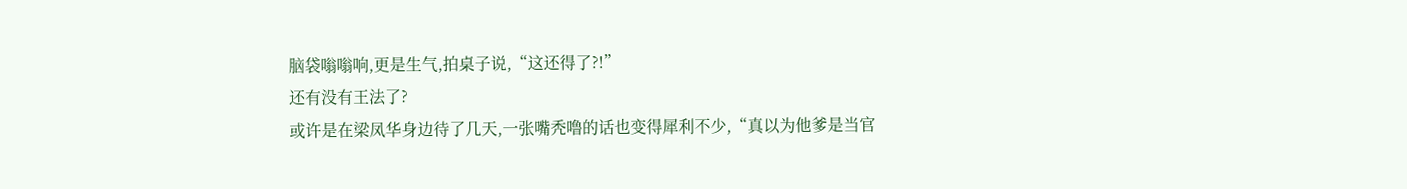脑袋嗡嗡响,更是生气,拍桌子说,“这还得了?!”
还有没有王法了?
或许是在梁凤华身边待了几天,一张嘴秃噜的话也变得犀利不少,“真以为他爹是当官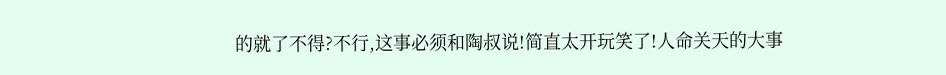的就了不得?不行,这事必须和陶叔说!简直太开玩笑了!人命关天的大事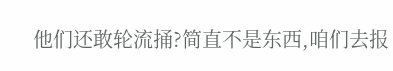他们还敢轮流捅?简直不是东西,咱们去报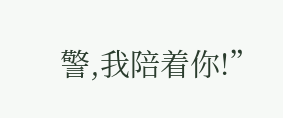警,我陪着你!”